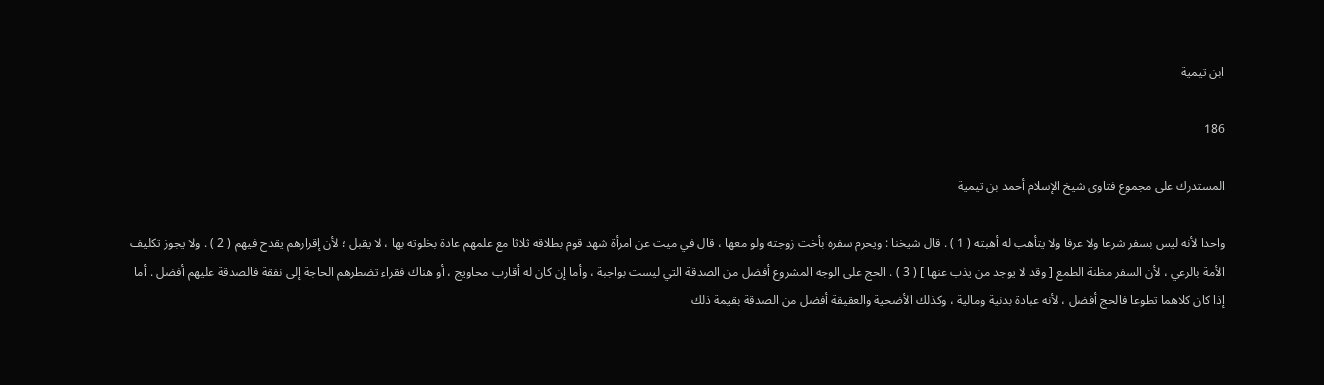ابن تيمية

186

المستدرك على مجموع فتاوى شيخ الإسلام أحمد بن تيمية

واحدا لأنه ليس بسفر شرعا ولا عرفا ولا يتأهب له أهبته ( 1 ) . قال شيخنا : ويحرم سفره بأخت زوجته ولو معها ، قال في ميت عن امرأة شهد قوم بطلاقه ثلاثا مع علمهم عادة بخلوته بها ، لا يقبل ؛ لأن إقرارهم يقدح فيهم ( 2 ) . ولا يجوز تكليف الأمة بالرعي ، لأن السفر مظنة الطمع [ وقد لا يوجد من يذب عنها ] ( 3 ) . الحج على الوجه المشروع أفضل من الصدقة التي ليست بواجبة ، وأما إن كان له أقارب محاويج ، أو هناك فقراء تضطرهم الحاجة إلى نفقة فالصدقة عليهم أفضل . أما إذا كان كلاهما تطوعا فالحج أفضل ، لأنه عبادة بدنية ومالية ، وكذلك الأضحية والعقيقة أفضل من الصدقة بقيمة ذلك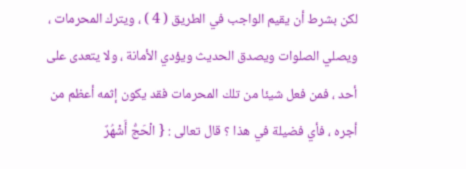لكن بشرط أن يقيم الواجب في الطريق ( 4 ) ، ويترك المحرمات ، ويصلي الصلوات ويصدق الحديث ويؤدي الأمانة ، ولا يتعدى على أحد ، فمن فعل شيئا من تلك المحرمات فقد يكون إثمه أعظم من أجره ، فأي فضيلة في هذا ؟ قال تعالى : { الْحَجُّ أَشْهُرٌ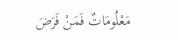مَعْلُومَاتٌ فَمَنْ فَرَضَ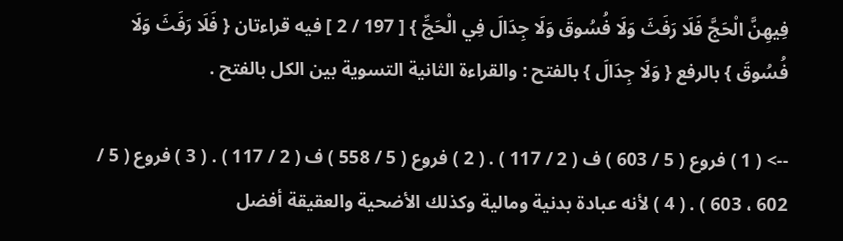فِيهِنَّ الْحَجَّ فَلَا رَفَثَ وَلَا فُسُوقَ وَلَا جِدَالَ فِي الْحَجِّ } [ 197 / 2 ] فيه قراءتان { فَلَا رَفَثَ وَلَا فُسُوقَ } بالرفع { وَلَا جِدَالَ } بالفتح : والقراءة الثانية التسوية بين الكل بالفتح .

--> ( 1 ) فروع ( 5 / 603 ) ف ( 2 / 117 ) . ( 2 ) فروع ( 5 / 558 ) ف ( 2 / 117 ) . ( 3 ) فروع ( 5 / 602 ، 603 ) . ( 4 ) لأنه عبادة بدنية ومالية وكذلك الأضحية والعقيقة أفضل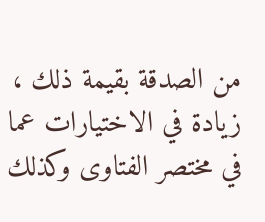من الصدقة بقيمة ذلك ، زيادة في الاختيارات عما في مختصر الفتاوى وكذلك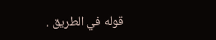قوله في الطريق .